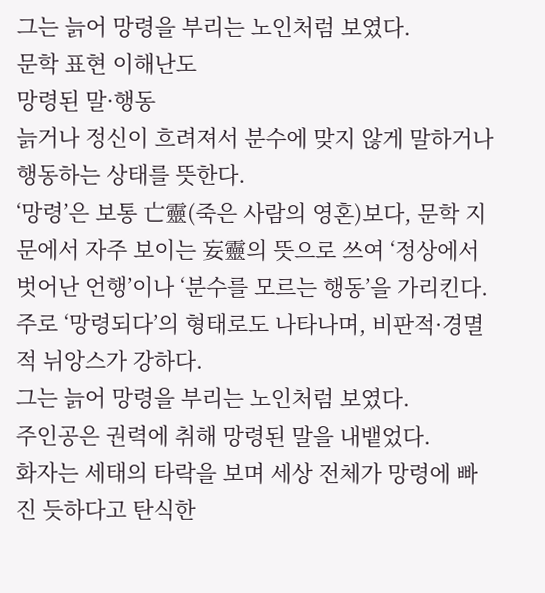그는 늙어 망령을 부리는 노인처럼 보였다.
문학 표현 이해난도
망령된 말·행동
늙거나 정신이 흐려져서 분수에 맞지 않게 말하거나 행동하는 상태를 뜻한다.
‘망령’은 보통 亡靈(죽은 사람의 영혼)보다, 문학 지문에서 자주 보이는 妄靈의 뜻으로 쓰여 ‘정상에서 벗어난 언행’이나 ‘분수를 모르는 행동’을 가리킨다. 주로 ‘망령되다’의 형태로도 나타나며, 비판적·경멸적 뉘앙스가 강하다.
그는 늙어 망령을 부리는 노인처럼 보였다.
주인공은 권력에 취해 망령된 말을 내뱉었다.
화자는 세태의 타락을 보며 세상 전체가 망령에 빠진 듯하다고 탄식한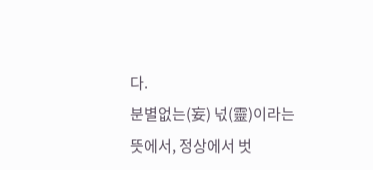다.
분별없는(妄) 넋(靈)이라는 뜻에서, 정상에서 벗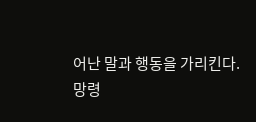어난 말과 행동을 가리킨다.
망령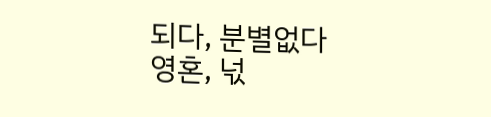되다, 분별없다
영혼, 넋